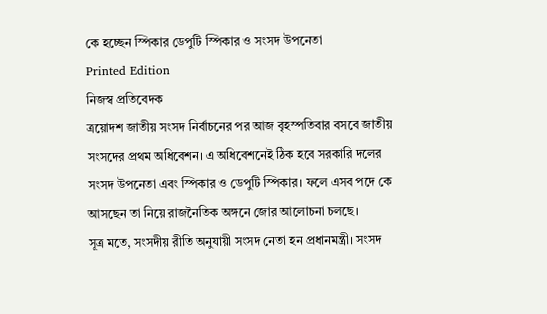কে হচ্ছেন স্পিকার ডেপুটি স্পিকার ও সংসদ উপনেতা
Printed Edition
নিজস্ব প্রতিবেদক
ত্রয়োদশ জাতীয় সংসদ নির্বাচনের পর আজ বৃহস্পতিবার বসবে জাতীয় সংসদের প্রথম অধিবেশন। এ অধিবেশনেই ঠিক হবে সরকারি দলের সংসদ উপনেতা এবং স্পিকার ও ডেপুটি স্পিকার। ফলে এসব পদে কে আসছেন তা নিয়ে রাজনৈতিক অঙ্গনে জোর আলোচনা চলছে।
সূত্র মতে, সংসদীয় রীতি অনুযায়ী সংসদ নেতা হন প্রধানমন্ত্রী। সংসদ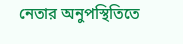নেতার অনুপস্থিতিতে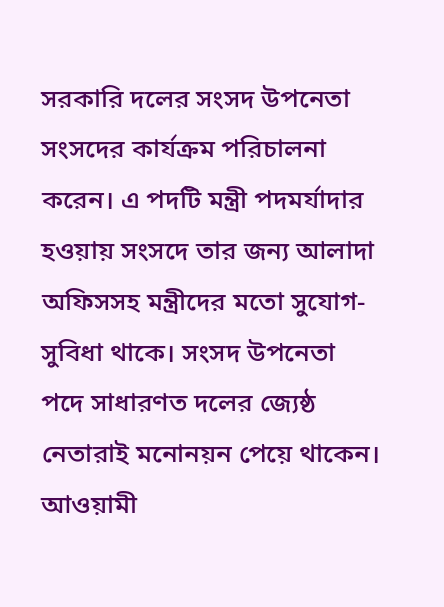সরকারি দলের সংসদ উপনেতা সংসদের কার্যক্রম পরিচালনা করেন। এ পদটি মন্ত্রী পদমর্যাদার হওয়ায় সংসদে তার জন্য আলাদা অফিসসহ মন্ত্রীদের মতো সুযোগ-সুবিধা থাকে। সংসদ উপনেতা পদে সাধারণত দলের জ্যেষ্ঠ নেতারাই মনোনয়ন পেয়ে থাকেন। আওয়ামী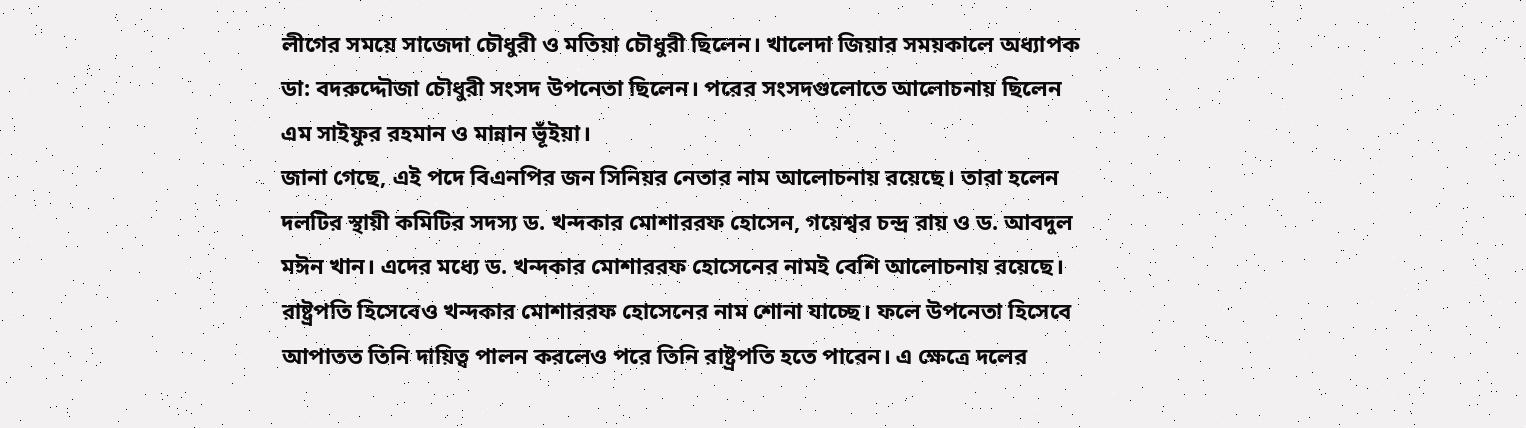লীগের সময়ে সাজেদা চৌধুরী ও মতিয়া চৌধুরী ছিলেন। খালেদা জিয়ার সময়কালে অধ্যাপক ডা: বদরুদ্দৌজা চৌধুরী সংসদ উপনেতা ছিলেন। পরের সংসদগুলোতে আলোচনায় ছিলেন এম সাইফুর রহমান ও মান্নান ভূঁইয়া।
জানা গেছে, এই পদে বিএনপির জন সিনিয়র নেতার নাম আলোচনায় রয়েছে। তারা হলেন দলটির স্থায়ী কমিটির সদস্য ড. খন্দকার মোশাররফ হোসেন, গয়েশ্বর চন্দ্র রায় ও ড. আবদুল মঈন খান। এদের মধ্যে ড. খন্দকার মোশাররফ হোসেনের নামই বেশি আলোচনায় রয়েছে। রাষ্ট্রপতি হিসেবেও খন্দকার মোশাররফ হোসেনের নাম শোনা যাচ্ছে। ফলে উপনেতা হিসেবে আপাতত তিনি দায়িত্ব পালন করলেও পরে তিনি রাষ্ট্রপতি হতে পারেন। এ ক্ষেত্রে দলের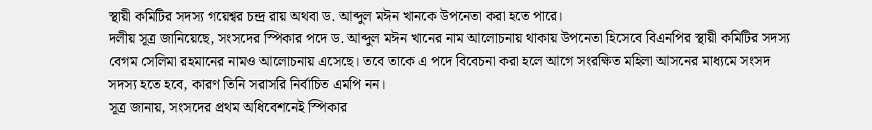স্থায়ী কমিটির সদস্য গয়েশ্বর চন্দ্র রায় অথবা ড. আব্দুল মঈন খানকে উপনেতা করা হতে পারে।
দলীয় সূত্র জানিয়েছে, সংসদের স্পিকার পদে ড. আব্দুল মঈন খানের নাম আলোচনায় থাকায় উপনেতা হিসেবে বিএনপির স্থায়ী কমিটির সদস্য বেগম সেলিমা রহমানের নামও আলোচনায় এসেছে। তবে তাকে এ পদে বিবেচনা করা হলে আগে সংরক্ষিত মহিলা আসনের মাধ্যমে সংসদ সদস্য হতে হবে, কারণ তিনি সরাসরি নির্বাচিত এমপি নন।
সূত্র জানায়, সংসদের প্রথম অধিবেশনেই স্পিকার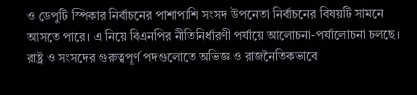ও ডেপুটি স্পিকার নির্বাচনের পাশাপাশি সংসদ উপনেতা নির্বাচনের বিষয়টি সামনে আসতে পারে। এ নিয়ে বিএনপির নীতিনির্ধারণী পর্যায়ে আলোচনা-পর্যালোচনা চলছে। রাষ্ট্র ও সংসদের গুরুত্বপূর্ণ পদগুলোতে অভিজ্ঞ ও রাজনৈতিকভাবে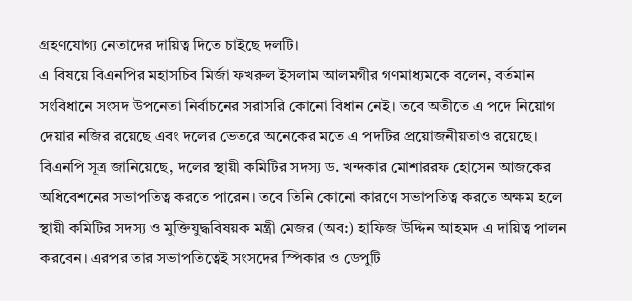গ্রহণযোগ্য নেতাদের দায়িত্ব দিতে চাইছে দলটি।
এ বিষয়ে বিএনপির মহাসচিব মির্জা ফখরুল ইসলাম আলমগীর গণমাধ্যমকে বলেন, বর্তমান সংবিধানে সংসদ উপনেতা নির্বাচনের সরাসরি কোনো বিধান নেই। তবে অতীতে এ পদে নিয়োগ দেয়ার নজির রয়েছে এবং দলের ভেতরে অনেকের মতে এ পদটির প্রয়োজনীয়তাও রয়েছে।
বিএনপি সূত্র জানিয়েছে, দলের স্থায়ী কমিটির সদস্য ড. খন্দকার মোশাররফ হোসেন আজকের অধিবেশনের সভাপতিত্ব করতে পারেন। তবে তিনি কোনো কারণে সভাপতিত্ব করতে অক্ষম হলে স্থায়ী কমিটির সদস্য ও মুক্তিযুদ্ধবিষয়ক মন্ত্রী মেজর (অব:) হাফিজ উদ্দিন আহমদ এ দায়িত্ব পালন করবেন। এরপর তার সভাপতিত্বেই সংসদের স্পিকার ও ডেপুটি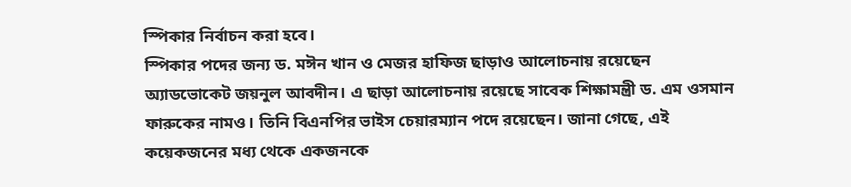স্পিকার নির্বাচন করা হবে।
স্পিকার পদের জন্য ড. মঈন খান ও মেজর হাফিজ ছাড়াও আলোচনায় রয়েছেন অ্যাডভোকেট জয়নুল আবদীন। এ ছাড়া আলোচনায় রয়েছে সাবেক শিক্ষামন্ত্রী ড. এম ওসমান ফারুকের নামও। তিনি বিএনপির ভাইস চেয়ারম্যান পদে রয়েছেন। জানা গেছে, এই কয়েকজনের মধ্য থেকে একজনকে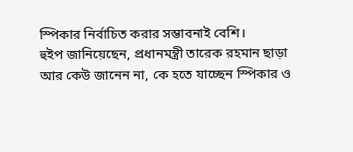স্পিকার নির্বাচিত করার সম্ভাবনাই বেশি।
হুইপ জানিয়েছেন, প্রধানমন্ত্রী তারেক রহমান ছাড়া আর কেউ জানেন না, কে হতে যাচ্ছেন স্পিকার ও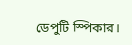ডেপুটি স্পিকার।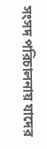সংসদ পরিচালনায় যাদের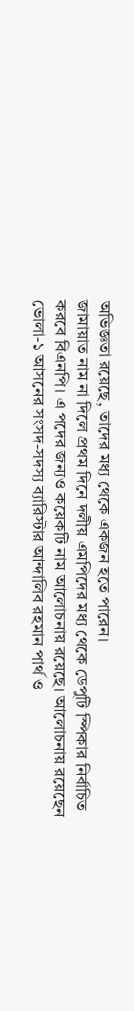অভিজ্ঞতা রয়েছে, তাদের মধ্য থেকে একজন হতে পারেন।
জামায়াত নাম না দিলে প্রথম দিনে দলীয় এমপিদের মধ্য থেকে ডেপুটি স্পিকার নির্বাচিত করবে বিএনপি। এ পদের জন্যও কয়েকটি নাম আলোচনায় রয়েছে। আলোচনায় রয়েছেন ভোলা-১ আসনের সংসদ-সদস্য ব্যারিস্টার আন্দালিব রহমান পার্থ ও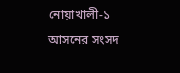নোয়াখালী-১ আসনের সংসদ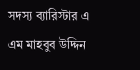সদস্য ব্যারিস্টার এ এম মাহবুব উদ্দিন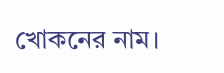খোকনের নাম।